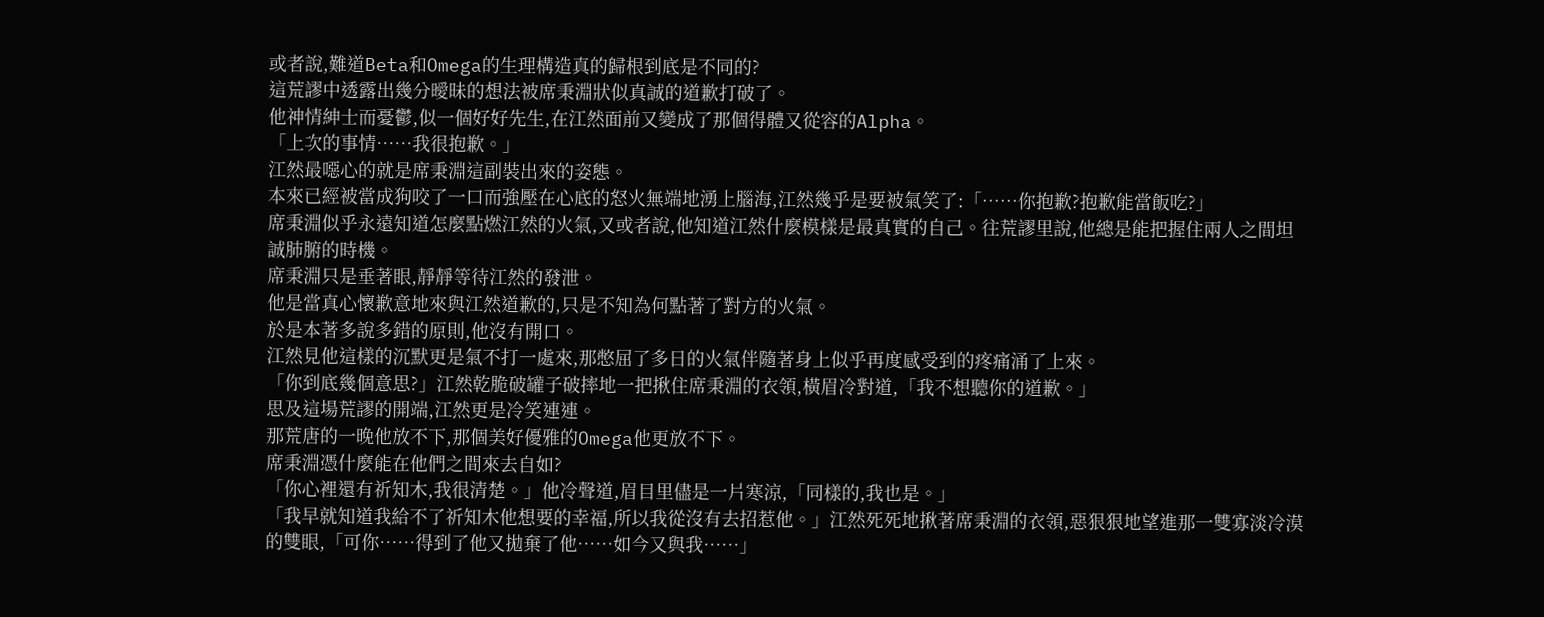或者說,難道Beta和Omega的生理構造真的歸根到底是不同的?
這荒謬中透露出幾分曖昧的想法被席秉淵狀似真誠的道歉打破了。
他神情紳士而憂鬱,似一個好好先生,在江然面前又變成了那個得體又從容的Alpha。
「上次的事情……我很抱歉。」
江然最噁心的就是席秉淵這副裝出來的姿態。
本來已經被當成狗咬了一口而強壓在心底的怒火無端地湧上腦海,江然幾乎是要被氣笑了:「……你抱歉?抱歉能當飯吃?」
席秉淵似乎永遠知道怎麼點燃江然的火氣,又或者說,他知道江然什麼模樣是最真實的自己。往荒謬里說,他總是能把握住兩人之間坦誠肺腑的時機。
席秉淵只是垂著眼,靜靜等待江然的發泄。
他是當真心懷歉意地來與江然道歉的,只是不知為何點著了對方的火氣。
於是本著多說多錯的原則,他沒有開口。
江然見他這樣的沉默更是氣不打一處來,那憋屈了多日的火氣伴隨著身上似乎再度感受到的疼痛涌了上來。
「你到底幾個意思?」江然乾脆破罐子破摔地一把揪住席秉淵的衣領,橫眉冷對道,「我不想聽你的道歉。」
思及這場荒謬的開端,江然更是冷笑連連。
那荒唐的一晚他放不下,那個美好優雅的Omega他更放不下。
席秉淵憑什麼能在他們之間來去自如?
「你心裡還有祈知木,我很清楚。」他冷聲道,眉目里儘是一片寒涼,「同樣的,我也是。」
「我早就知道我給不了祈知木他想要的幸福,所以我從沒有去招惹他。」江然死死地揪著席秉淵的衣領,惡狠狠地望進那一雙寡淡冷漠的雙眼,「可你……得到了他又拋棄了他……如今又與我……」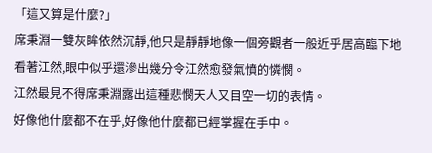「這又算是什麼?」
席秉淵一雙灰眸依然沉靜,他只是靜靜地像一個旁觀者一般近乎居高臨下地看著江然,眼中似乎還滲出幾分令江然愈發氣憤的憐憫。
江然最見不得席秉淵露出這種悲憫天人又目空一切的表情。
好像他什麼都不在乎,好像他什麼都已經掌握在手中。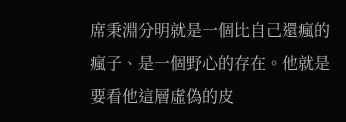席秉淵分明就是一個比自己還瘋的瘋子、是一個野心的存在。他就是要看他這層虛偽的皮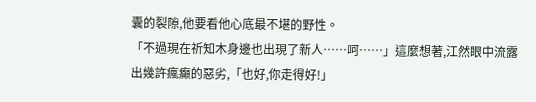囊的裂隙,他要看他心底最不堪的野性。
「不過現在祈知木身邊也出現了新人……呵……」這麼想著,江然眼中流露出幾許瘋癲的惡劣,「也好,你走得好!」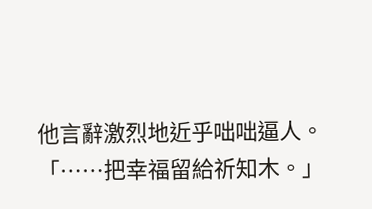他言辭激烈地近乎咄咄逼人。
「……把幸福留給祈知木。」